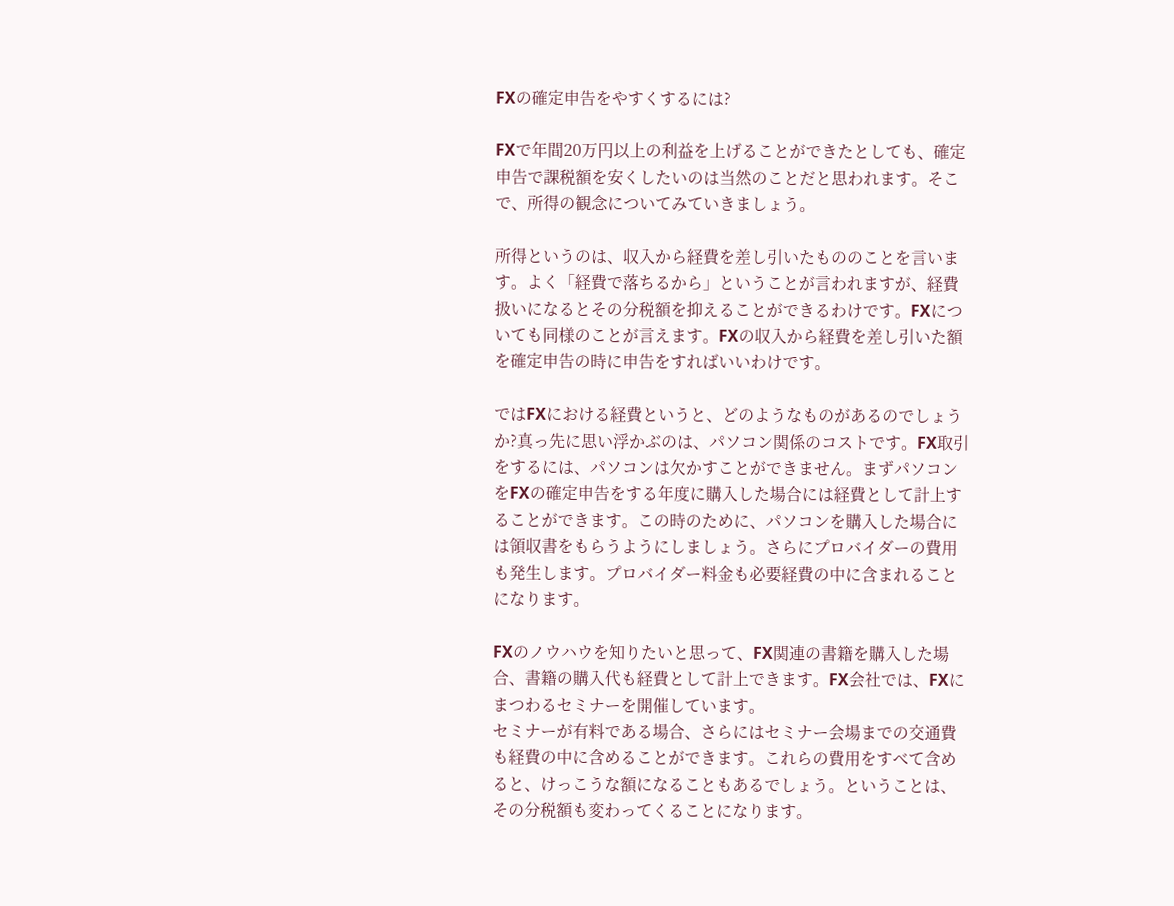FXの確定申告をやすくするには?

FXで年間20万円以上の利益を上げることができたとしても、確定申告で課税額を安くしたいのは当然のことだと思われます。そこで、所得の観念についてみていきましょう。

所得というのは、収入から経費を差し引いたもののことを言います。よく「経費で落ちるから」ということが言われますが、経費扱いになるとその分税額を抑えることができるわけです。FXについても同様のことが言えます。FXの収入から経費を差し引いた額を確定申告の時に申告をすればいいわけです。

ではFXにおける経費というと、どのようなものがあるのでしょうか?真っ先に思い浮かぶのは、パソコン関係のコストです。FX取引をするには、パソコンは欠かすことができません。まずパソコンをFXの確定申告をする年度に購入した場合には経費として計上することができます。この時のために、パソコンを購入した場合には領収書をもらうようにしましょう。さらにプロバイダーの費用も発生します。プロバイダー料金も必要経費の中に含まれることになります。

FXのノウハウを知りたいと思って、FX関連の書籍を購入した場合、書籍の購入代も経費として計上できます。FX会社では、FXにまつわるセミナーを開催しています。
セミナーが有料である場合、さらにはセミナー会場までの交通費も経費の中に含めることができます。これらの費用をすべて含めると、けっこうな額になることもあるでしょう。ということは、その分税額も変わってくることになります。